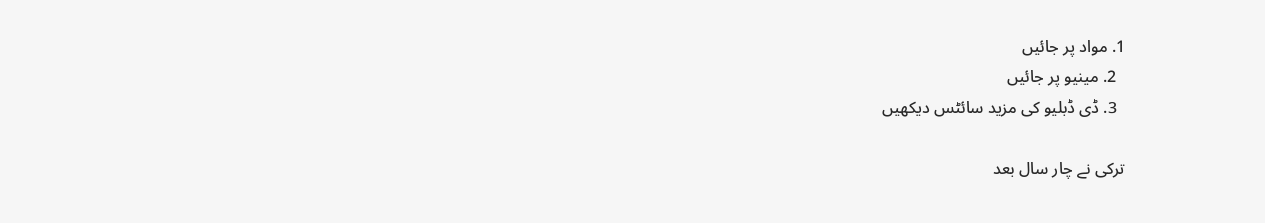1. مواد پر جائیں
  2. مینیو پر جائیں
  3. ڈی ڈبلیو کی مزید سائٹس دیکھیں

ترکی نے چار سال بعد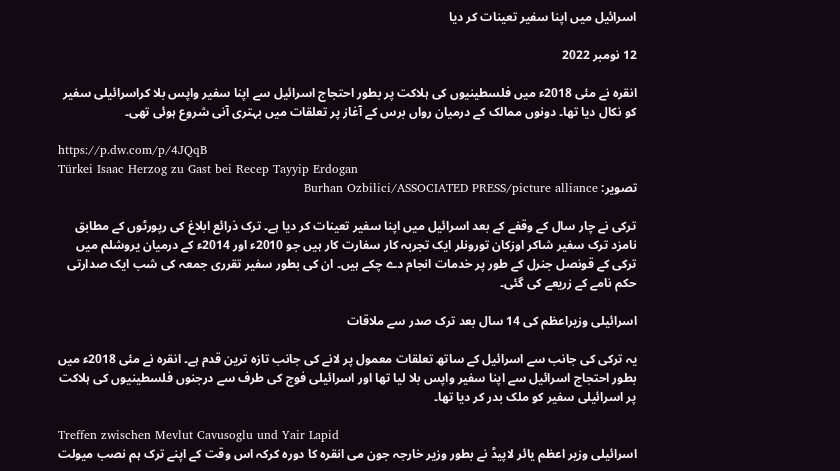اسرائیل میں اپنا سفیر تعینات کر دیا

12 نومبر 2022

انقرہ نے مئی 2018ء میں فلسطینیوں کی ہلاکت پر بطور احتجاج اسرائیل سے اپنا سفیر واپس بلا کراسرائیلی سفیر کو نکال دیا تھا۔ دونوں ممالک کے درمیان رواں برس کے آغاز پر تعلقات میں بہتری آنی شروع ہوئی تھی۔

https://p.dw.com/p/4JQqB
Türkei Isaac Herzog zu Gast bei Recep Tayyip Erdogan
تصویر: Burhan Ozbilici/ASSOCIATED PRESS/picture alliance

ترکی نے چار سال کے وقفے کے بعد اسرائیل میں اپنا سفیر تعینات کر دیا ہے۔ ترک ذرائع ابلاغ کی رپورٹوں کے مطابق نامزد ترک سفیر شاکر اوزکان تورونلر ایک تجربہ کار سفارت کار ہیں جو 2010ء اور 2014ء کے درمیان یروشلم میں ترکی کے قونصل جنرل کے طور پر خدمات انجام دے چکے ہیں۔ ان کی بطور سفیر تقرری جمعہ کی شب ایک صدارتی حکم نامے کے زریعے کی گئی۔

اسرائیلی وزیراعظم کی 14 سال بعد ترک صدر سے ملاقات

یہ ترکی کی جانب سے اسرائیل کے ساتھ تعلقات معمول پر لانے کی جانب تازہ ترین قدم ہے۔ انقرہ نے مئی 2018ء میں بطور احتجاج اسرائیل سے اپنا سفیر واپس بلا لیا تھا اور اسرائیلی فوج کی طرف سے درجنوں فلسطینیوں کی ہلاکت پر اسرائیلی سفیر کو ملک بدر کر دیا تھا۔

Treffen zwischen Mevlut Cavusoglu und Yair Lapid
اسرائیلی وزیر اعظم یائر لاپیڈ نے بطور وزیر خارجہ جون می انقرہ کا دورہ کرکہ اس وقت کے اپنے ترک ہم نصب میولت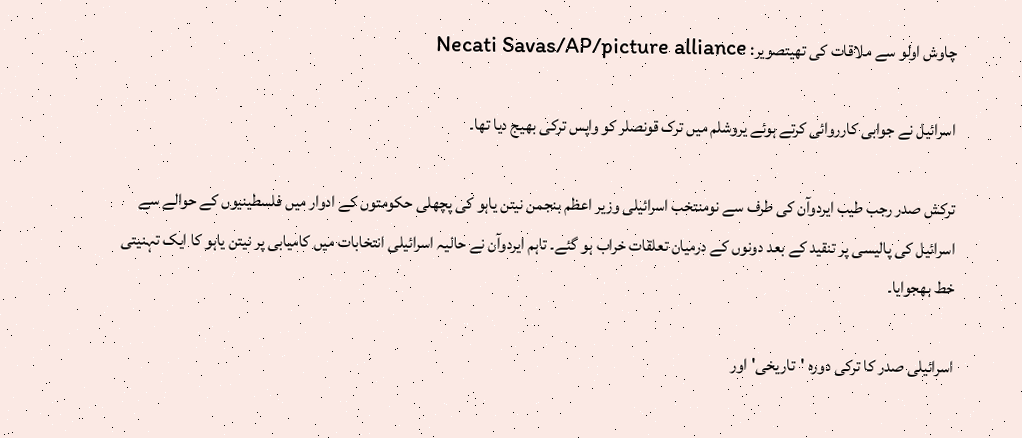چاوش اولو سے ملاقات کی تھیتصویر: Necati Savas/AP/picture alliance

اسرائیل نے جوابی کارروائی کرتے ہوئے یروشلم میں ترک قونصلر کو واپس ترکی بھیج دیا تھا۔

ترکش صدر رجب طیب ایردوآن کی طرف سے نومنتخب اسرائیلی وزیر اعظم بنجمن نیتن یاہو کی پچھلی حکومتوں کے ادوار میں فلسطینیوں کے حوالے سے اسرائیل کی پالیسی پر تنقید کے بعد دونوں کے درمیان تعلقات خراب ہو گئے۔ تاہم ایردوآن نے حالیہ اسرائیلی انتخابات میں کامیابی پر نیتن یاہو کا ایک تہنیتی خط بھجوایا۔

اسرائیلی صدر کا ترکی دورہ 'تاریخی' اور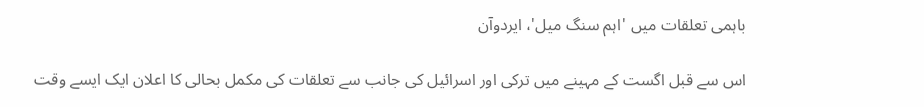باہمی تعلقات میں 'اہم سنگ میل'، ایردوآن

اس سے قبل اگست کے مہینے میں ترکی اور اسرائیل کی جانب سے تعلقات کی مکمل بحالی کا اعلان ایک ایسے وقت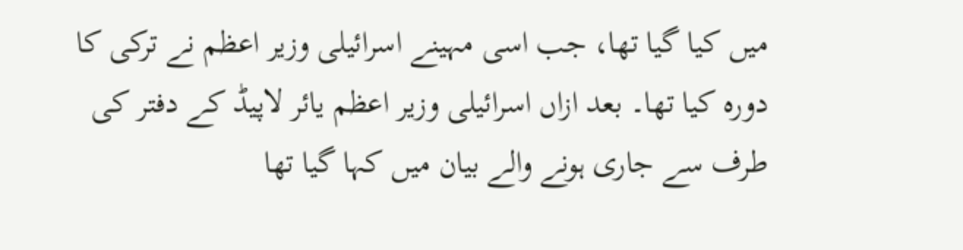میں کیا گیا تھا، جب اسی مہینے اسرائیلی وزیر اعظم نے ترکی کا دورہ کیا تھا۔ بعد ازاں اسرائیلی وزیر اعظم یائر لاپیڈ کے دفتر کی طرف سے جاری ہونے والے بیان میں کہا گیا تھا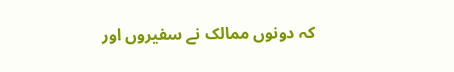کہ دونوں ممالک نے سفیروں اور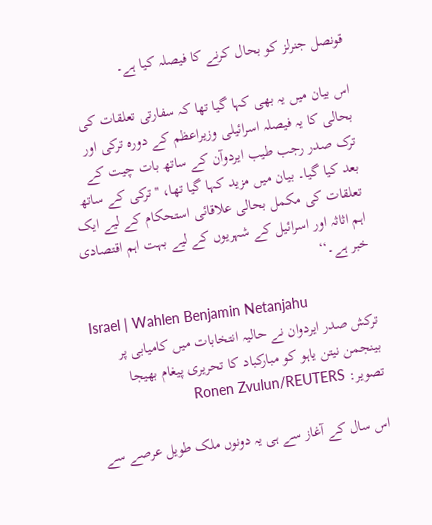قونصل جنرلز کو بحال کرنے کا فیصلہ کیا ہے۔

اس بیان میں یہ بھی کہا گیا تھا کہ سفارتی تعلقات کی بحالی کا یہ فیصلہ اسرائیلی وزیراعظم کے دورہ ترکی اور ترک صدر رجب طیب ایردوآن کے ساتھ بات چیت کے بعد کیا گیا۔ بیان میں مزید کہا گیا تھا، ''ترکی کے ساتھ تعلقات کی مکمل بحالی علاقائی استحکام کے لیے ایک اہم اثاثہ اور اسرائیل کے شہریوں کے لیے بہت اہم اقتصادی خبر ہے۔‘‘

Israel | Wahlen Benjamin Netanjahu
ترکش صدر ایردوان نے حالیہ انتخابات میں کامیابی پر بینجمن نیتن یاہو کو مبارکباد کا تحریری پیغام بھیجا تصویر: Ronen Zvulun/REUTERS

اس سال کے آغاز سے ہی یہ دونوں ملک طویل عرصے سے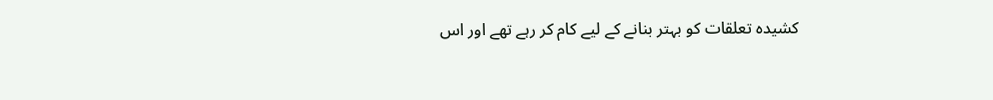کشیدہ تعلقات کو بہتر بنانے کے لیے کام کر رہے تھے اور اس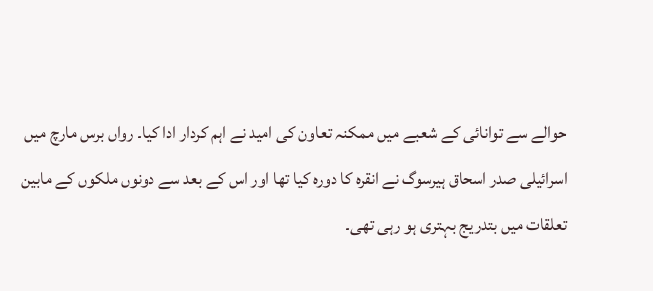حوالے سے توانائی کے شعبے میں ممکنہ تعاون کی امید نے اہم کردار ادا کیا۔ رواں برس مارچ میں اسرائیلی صدر اسحاق ہیرسوگ نے انقرہ کا دورہ کیا تھا اور اس کے بعد سے دونوں ملکوں کے مابین تعلقات میں بتدریج بہتری ہو رہی تھی۔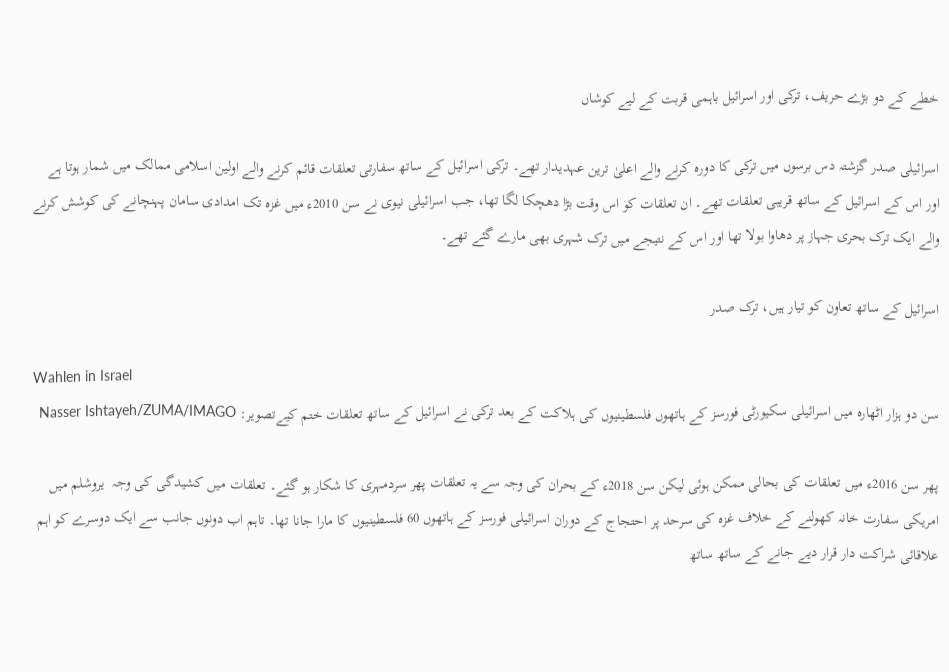خطے کے دو بڑے حریف، ترکی اور اسرائیل باہمی قربت کے لیے کوشاں

اسرائیلی صدر گزشتہ دس برسوں میں ترکی کا دورہ کرنے والے اعلیٰ ترین عہدیدار تھے۔ ترکی اسرائیل کے ساتھ سفارتی تعلقات قائم کرنے والے اولین اسلامی ممالک میں شمار ہوتا ہے اور اس کے اسرائیل کے ساتھ قریبی تعلقات تھے۔ ان تعلقات کو اس وقت بڑا دھچکا لگا تھا، جب اسرائیلی نیوی نے سن 2010ء میں غزہ تک امدادی سامان پہنچانے کی کوشش کرنے والے ایک ترک بحری جہاز پر دھاوا بولا تھا اور اس کے نتیجے میں ترک شہری بھی مارے گئے تھے۔

اسرائیل کے ساتھ تعاون کو تیار ہیں، ترک صدر

Wahlen in Israel
سن دو ہزار اٹھارہ میں اسرائیلی سکیورٹی فورسز کے ہاتھوں فلسطینیوں کی ہلاکت کے بعد ترکی نے اسرائیل کے ساتھ تعلقات ختم کیےتصویر: Nasser Ishtayeh/ZUMA/IMAGO

پھر سن 2016ء میں تعلقات کی بحالی ممکن ہوئی لیکن سن 2018ء کے بحران کی وجہ سے یہ تعلقات پھر سردمہری کا شکار ہو گئے۔ تعلقات میں کشیدگی کی وجہ  یروشلم میں امریکی سفارت خانہ کھولنے کے خلاف غزہ کی سرحد پر احتجاج کے دوران اسرائیلی فورسز کے ہاتھوں 60 فلسطینیوں کا مارا جانا تھا۔ تاہم اب دونوں جانب سے ایک دوسرے کو اہم علاقائی شراکت دار قرار دیے جانے کے ساتھ ساتھ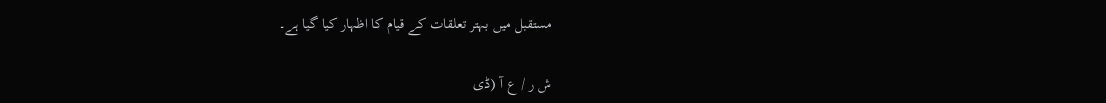مستقبل میں بہتر تعلقات کے قیام کا اظہار کیا گیا ہے۔

ش ر / ع آ (ڈی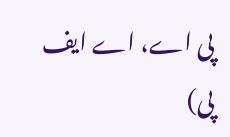پی اے، اے ایف پی)